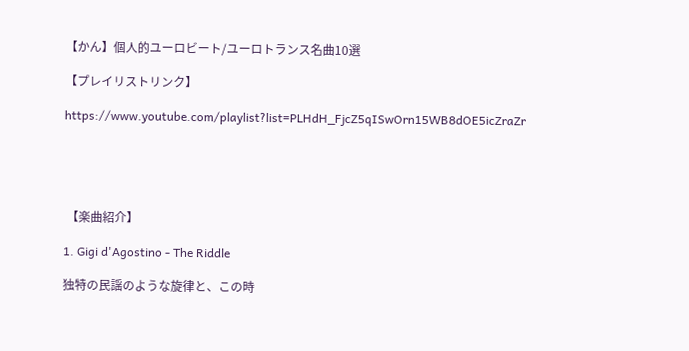【かん】個人的ユーロビート/ユーロトランス名曲10選

【プレイリストリンク】

https://www.youtube.com/playlist?list=PLHdH_FjcZ5qISwOrn15WB8dOE5icZraZr





 【楽曲紹介】

1. Gigi d'Agostino - The Riddle

独特の民謡のような旋律と、この時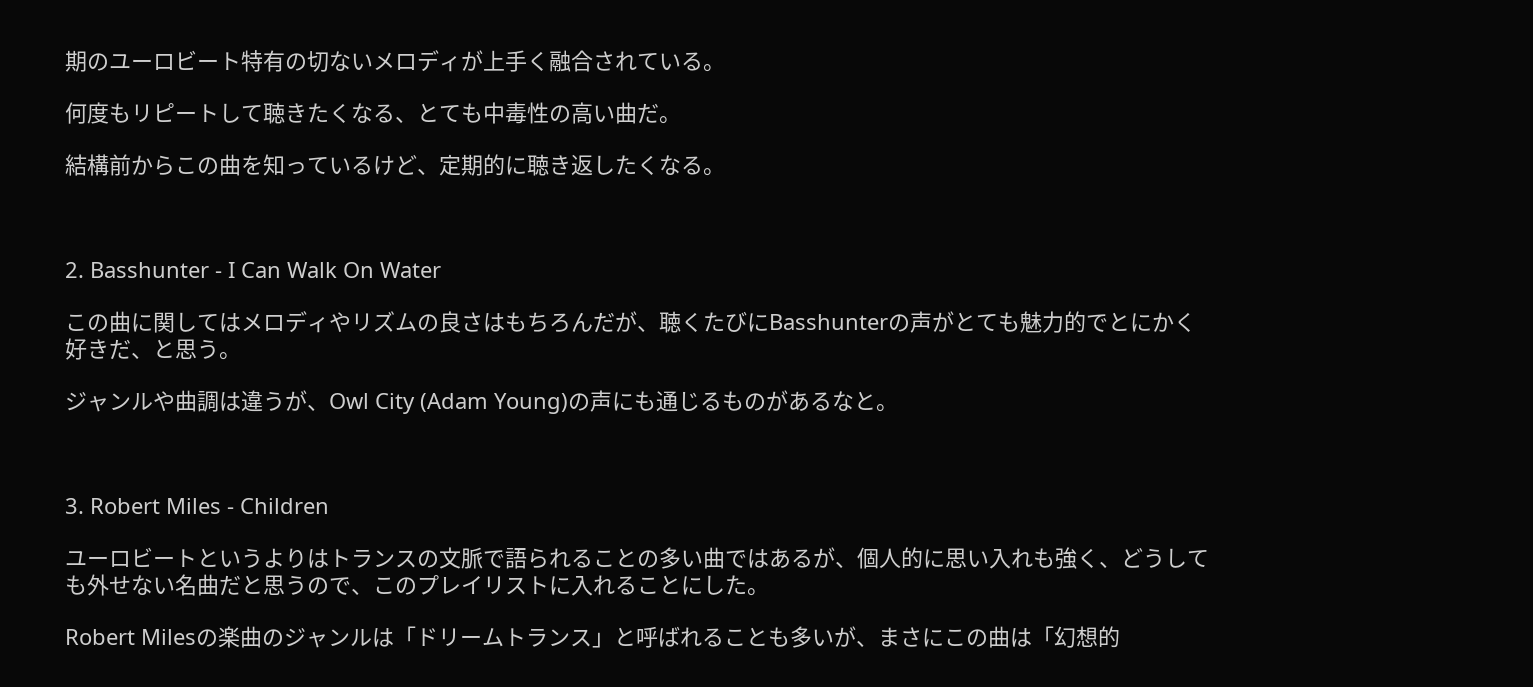期のユーロビート特有の切ないメロディが上手く融合されている。

何度もリピートして聴きたくなる、とても中毒性の高い曲だ。

結構前からこの曲を知っているけど、定期的に聴き返したくなる。



2. Basshunter - I Can Walk On Water

この曲に関してはメロディやリズムの良さはもちろんだが、聴くたびにBasshunterの声がとても魅力的でとにかく好きだ、と思う。

ジャンルや曲調は違うが、Owl City (Adam Young)の声にも通じるものがあるなと。



3. Robert Miles - Children

ユーロビートというよりはトランスの文脈で語られることの多い曲ではあるが、個人的に思い入れも強く、どうしても外せない名曲だと思うので、このプレイリストに入れることにした。

Robert Milesの楽曲のジャンルは「ドリームトランス」と呼ばれることも多いが、まさにこの曲は「幻想的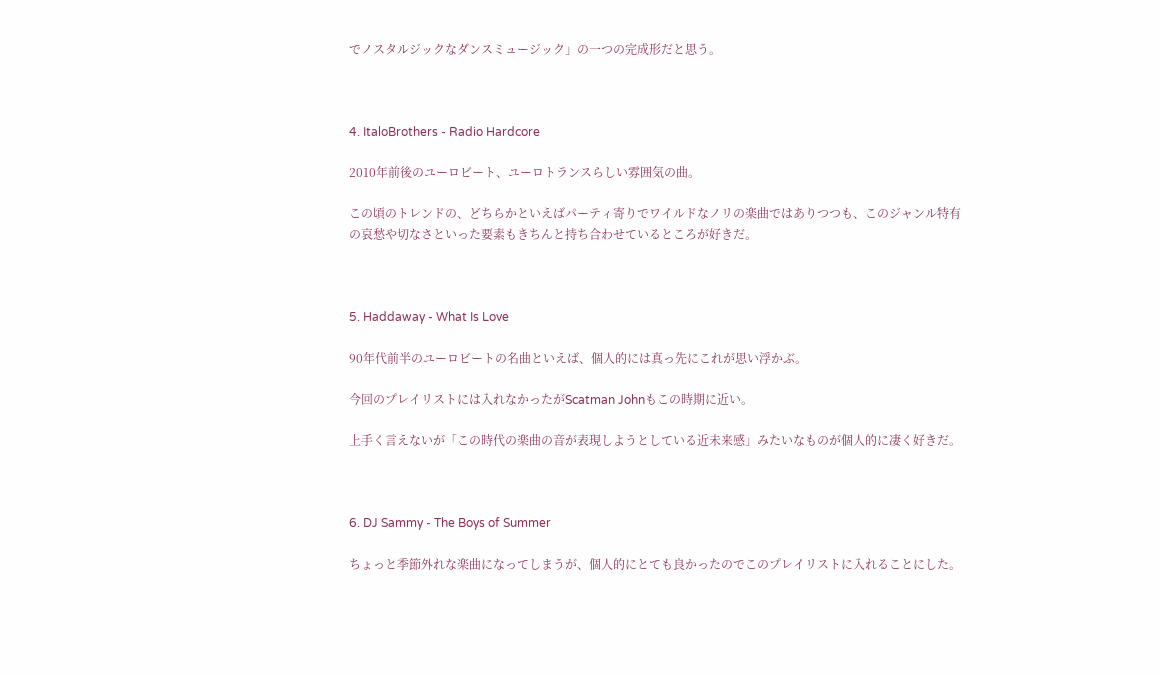でノスタルジックなダンスミュージック」の一つの完成形だと思う。



4. ItaloBrothers - Radio Hardcore

2010年前後のユーロビート、ユーロトランスらしい雰囲気の曲。

この頃のトレンドの、どちらかといえばパーティ寄りでワイルドなノリの楽曲ではありつつも、このジャンル特有の哀愁や切なさといった要素もきちんと持ち合わせているところが好きだ。



5. Haddaway - What Is Love

90年代前半のユーロビートの名曲といえば、個人的には真っ先にこれが思い浮かぶ。

今回のプレイリストには入れなかったがScatman Johnもこの時期に近い。

上手く言えないが「この時代の楽曲の音が表現しようとしている近未来感」みたいなものが個人的に凄く好きだ。



6. DJ Sammy - The Boys of Summer

ちょっと季節外れな楽曲になってしまうが、個人的にとても良かったのでこのプレイリストに入れることにした。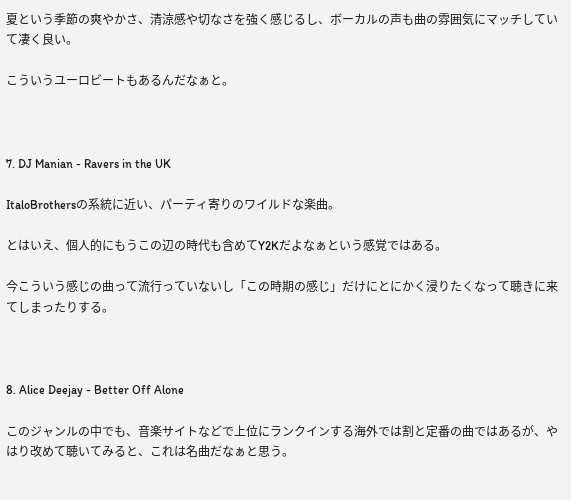夏という季節の爽やかさ、清涼感や切なさを強く感じるし、ボーカルの声も曲の雰囲気にマッチしていて凄く良い。

こういうユーロビートもあるんだなぁと。



7. DJ Manian - Ravers in the UK

ItaloBrothersの系統に近い、パーティ寄りのワイルドな楽曲。

とはいえ、個人的にもうこの辺の時代も含めてY2Kだよなぁという感覚ではある。

今こういう感じの曲って流行っていないし「この時期の感じ」だけにとにかく浸りたくなって聴きに来てしまったりする。



8. Alice Deejay - Better Off Alone

このジャンルの中でも、音楽サイトなどで上位にランクインする海外では割と定番の曲ではあるが、やはり改めて聴いてみると、これは名曲だなぁと思う。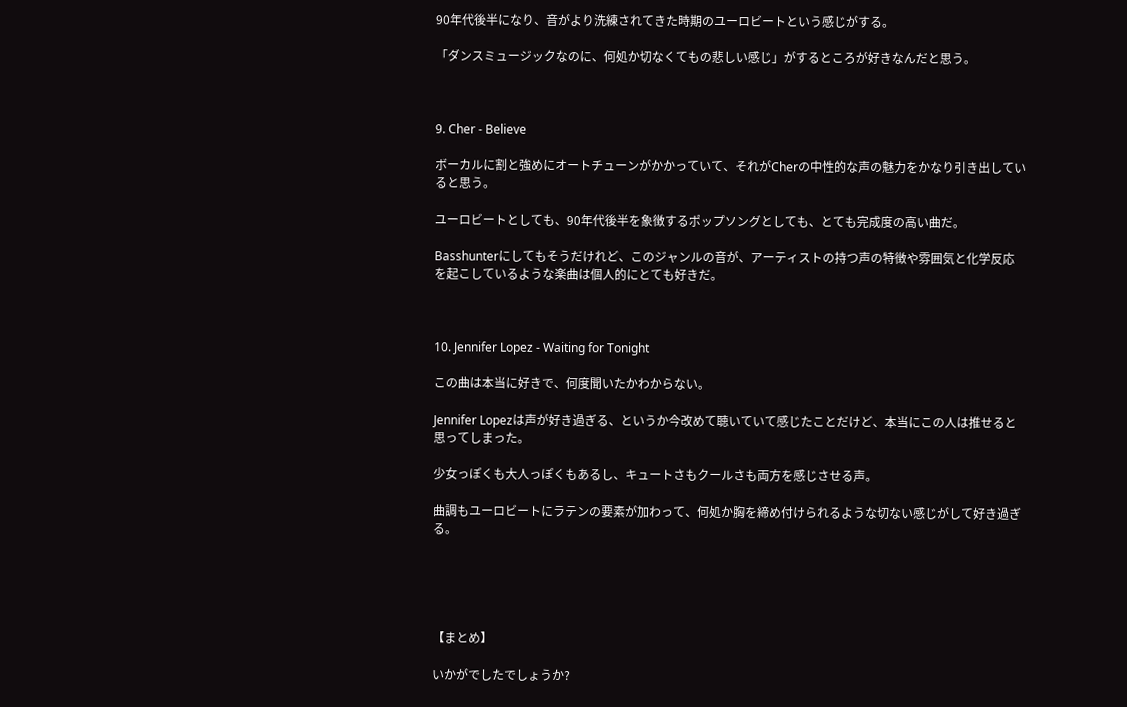90年代後半になり、音がより洗練されてきた時期のユーロビートという感じがする。

「ダンスミュージックなのに、何処か切なくてもの悲しい感じ」がするところが好きなんだと思う。



9. Cher - Believe

ボーカルに割と強めにオートチューンがかかっていて、それがCherの中性的な声の魅力をかなり引き出していると思う。

ユーロビートとしても、90年代後半を象徴するポップソングとしても、とても完成度の高い曲だ。

Basshunterにしてもそうだけれど、このジャンルの音が、アーティストの持つ声の特徴や雰囲気と化学反応を起こしているような楽曲は個人的にとても好きだ。



10. Jennifer Lopez - Waiting for Tonight

この曲は本当に好きで、何度聞いたかわからない。

Jennifer Lopezは声が好き過ぎる、というか今改めて聴いていて感じたことだけど、本当にこの人は推せると思ってしまった。

少女っぽくも大人っぽくもあるし、キュートさもクールさも両方を感じさせる声。

曲調もユーロビートにラテンの要素が加わって、何処か胸を締め付けられるような切ない感じがして好き過ぎる。





【まとめ】

いかがでしたでしょうか?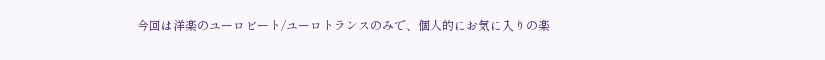今回は洋楽のユーロビート/ユーロトランスのみで、個人的にお気に入りの楽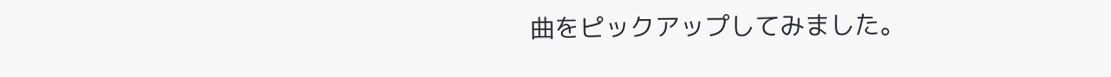曲をピックアップしてみました。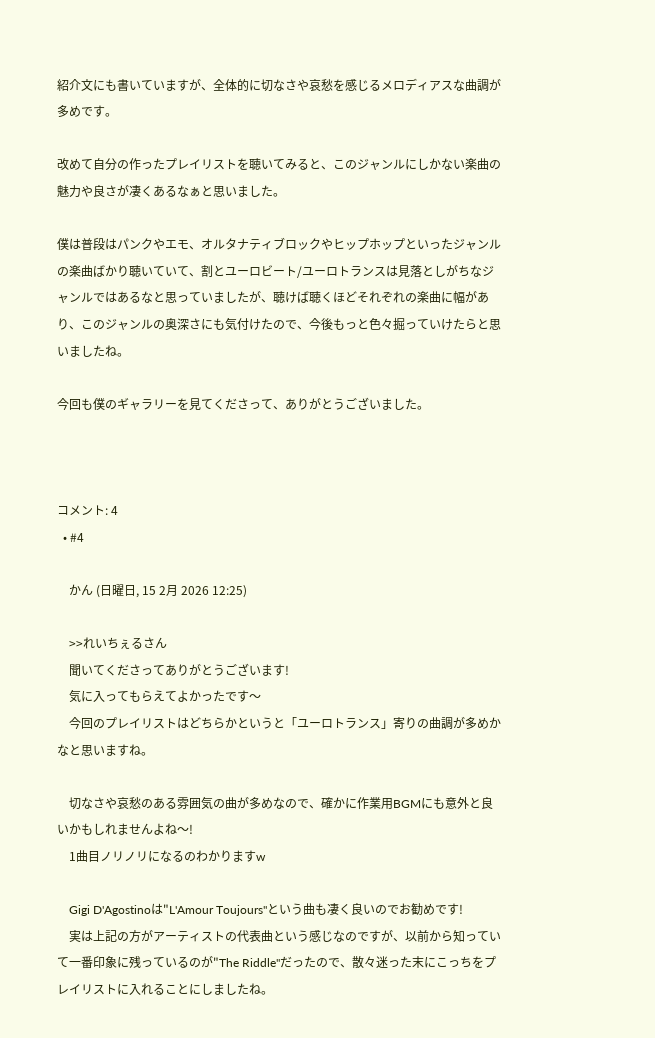紹介文にも書いていますが、全体的に切なさや哀愁を感じるメロディアスな曲調が多めです。

改めて自分の作ったプレイリストを聴いてみると、このジャンルにしかない楽曲の魅力や良さが凄くあるなぁと思いました。

僕は普段はパンクやエモ、オルタナティブロックやヒップホップといったジャンルの楽曲ばかり聴いていて、割とユーロビート/ユーロトランスは見落としがちなジャンルではあるなと思っていましたが、聴けば聴くほどそれぞれの楽曲に幅があり、このジャンルの奥深さにも気付けたので、今後もっと色々掘っていけたらと思いましたね。

今回も僕のギャラリーを見てくださって、ありがとうございました。



コメント: 4
  • #4

    かん (日曜日, 15 2月 2026 12:25)

    >>れいちぇるさん
    聞いてくださってありがとうございます!
    気に入ってもらえてよかったです〜
    今回のプレイリストはどちらかというと「ユーロトランス」寄りの曲調が多めかなと思いますね。

    切なさや哀愁のある雰囲気の曲が多めなので、確かに作業用BGMにも意外と良いかもしれませんよね〜!
    1曲目ノリノリになるのわかりますw

    Gigi D'Agostinoは"L'Amour Toujours"という曲も凄く良いのでお勧めです!
    実は上記の方がアーティストの代表曲という感じなのですが、以前から知っていて一番印象に残っているのが"The Riddle"だったので、散々迷った末にこっちをプレイリストに入れることにしましたね。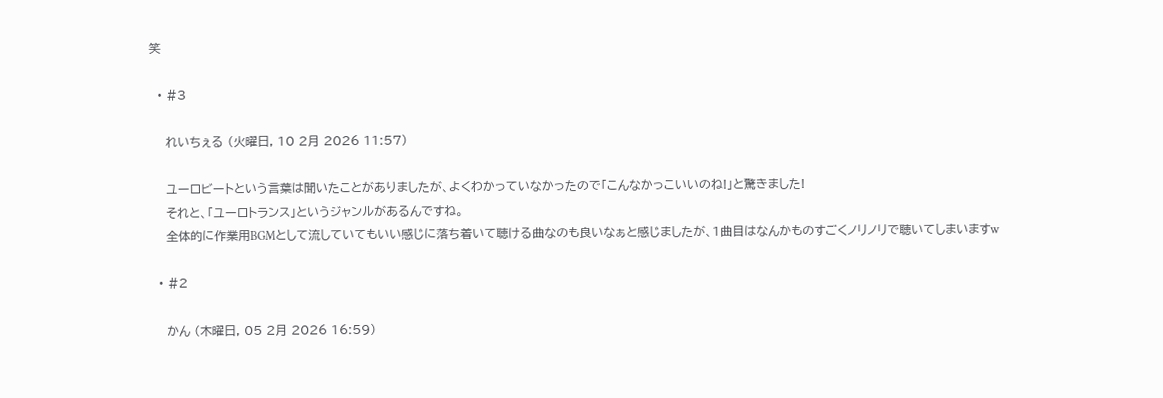笑

  • #3

    れいちぇる (火曜日, 10 2月 2026 11:57)

    ユーロビートという言葉は聞いたことがありましたが、よくわかっていなかったので「こんなかっこいいのね!」と驚きました!
    それと、「ユーロトランス」というジャンルがあるんですね。
    全体的に作業用BGMとして流していてもいい感じに落ち着いて聴ける曲なのも良いなぁと感じましたが、1曲目はなんかものすごくノリノリで聴いてしまいますw

  • #2

    かん (木曜日, 05 2月 2026 16:59)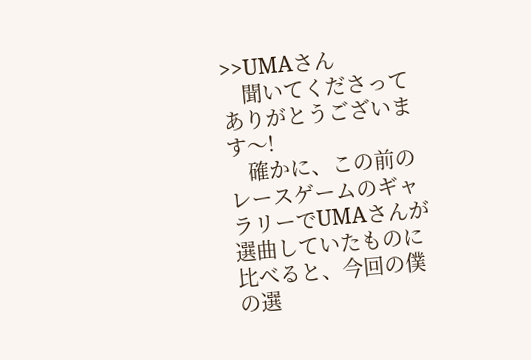>>UMAさん
    聞いてくださってありがとうございます〜!
    確かに、この前のレースゲームのギャラリーでUMAさんが選曲していたものに比べると、今回の僕の選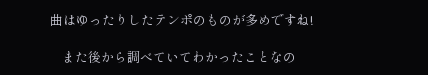曲はゆったりしたテンポのものが多めですね!

    また後から調べていてわかったことなの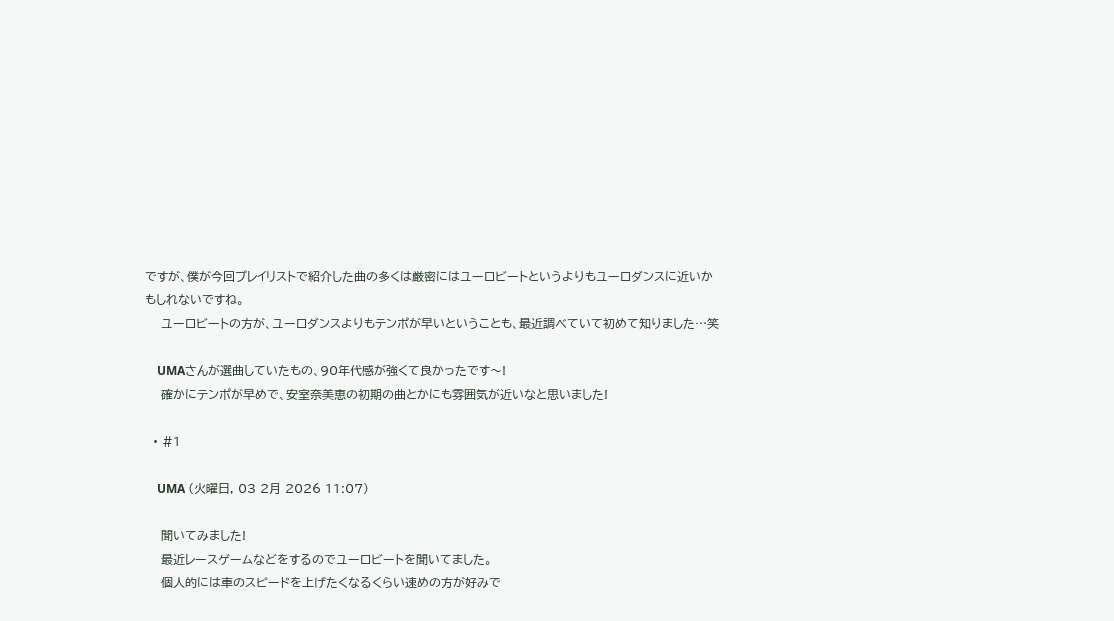ですが、僕が今回プレイリストで紹介した曲の多くは厳密にはユーロビートというよりもユーロダンスに近いかもしれないですね。
    ユーロビートの方が、ユーロダンスよりもテンポが早いということも、最近調べていて初めて知りました…笑

    UMAさんが選曲していたもの、90年代感が強くて良かったです〜!
    確かにテンポが早めで、安室奈美恵の初期の曲とかにも雰囲気が近いなと思いました!

  • #1

    UMA (火曜日, 03 2月 2026 11:07)

    聞いてみました!
    最近レースゲームなどをするのでユーロビートを聞いてました。
    個人的には車のスピードを上げたくなるくらい速めの方が好みで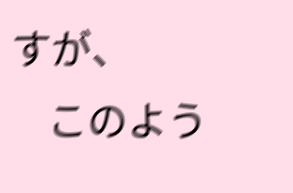すが、
    このよう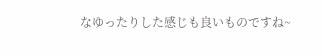なゆったりした感じも良いものですね~